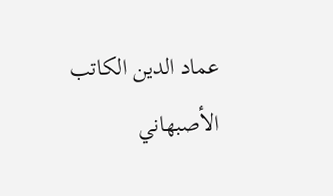عماد الدين الكاتب الأصبهاني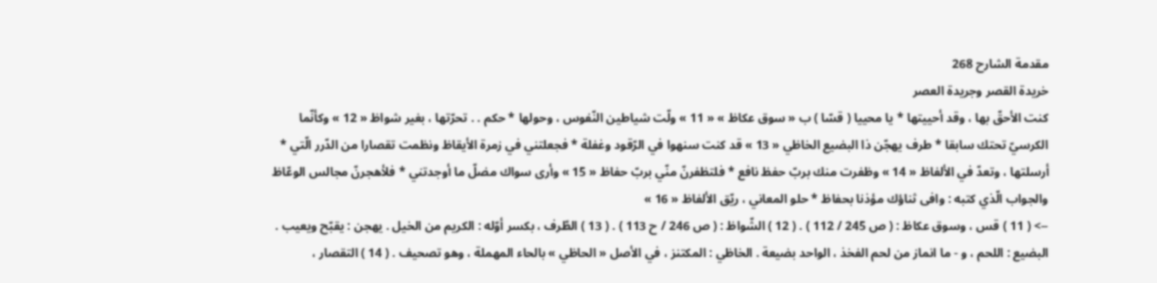مقدمة الشارح 268
خريدة القصر وجريدة العصر
كنت الأحقّ بها ، وقد أحييتها * يا محييا ( قسّا ) ب « سوق عكاظ » « 11 » ولّت شياطين النّفوس ، وحولها * حكم . . تحرّتها ، بغير شواظ « 12 » وكأنّما الكرسيّ تحتك سابقا * طرف يهجّن ذا البضيع الخاظي « 13 » قد كنت سنهوا في الرّقود وغفلة * فجعلتني في زمرة الأيقاظ ونظمت تقصارا من الدّرر الّتي * أرسلتها ، وتعدّ في الألفاظ « 14 » وظفرت منك بربّ حفظ نافع * فلتظفرنّ منّي بربّ حفاظ « 15 » وأرى سواك مضلّ ما أوجدتني * فلأهجرنّ مجالس الوعّاظ والجواب الّذي كتبه : وافى ثناؤك مؤذنا بحفاظ * حلو المعاني ، ريّق الألفاظ « 16 »
--> ( 11 ) قس ، وسوق عكاظ : ( ص 245 / 112 ) . ( 12 ) الشّواظ : ( ص 246 / ح 113 ) . ( 13 ) الطّرف ، بكسر أوّله : الكريم من الخيل . يهجن : يقبّح ويعيب . البضيع : اللحم ، و - ما انماز من لحم الفخذ ، الواحد بضيعة . الخاظي : المكتنز ، في الأصل « الحاظي » بالحاء المهملة ، وهو تصحيف . ( 14 ) التقصار ،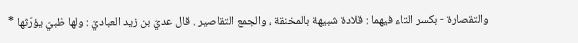والتقصارة - بكسر التاء فيهما : قلادة شبيهة بالمخنقة ، والجمع التقاصير . قال عديّ بن زيد العباديّ : ولها ظبيّ يؤرّثها *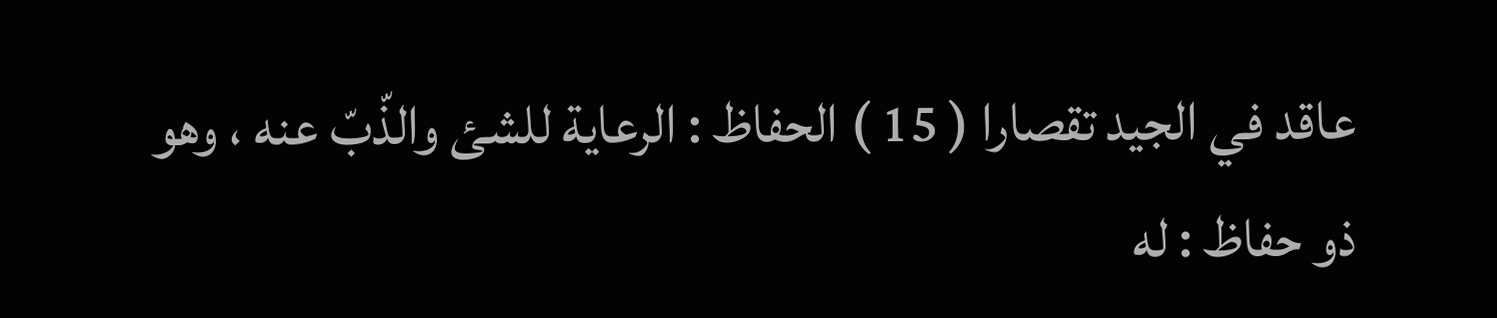عاقد في الجيد تقصارا ( 15 ) الحفاظ : الرعاية للشئ والذّبّ عنه ، وهو ذو حفاظ : له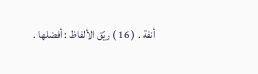أنفة . ( 16 ) ريّق الألفاظ : أفضلها .